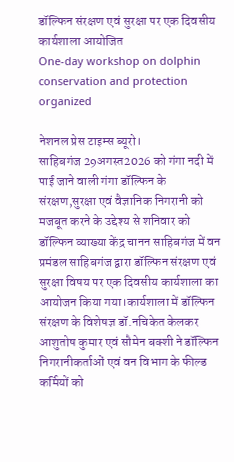डॉल्फिन संरक्षण एवं सुरक्षा पर एक दिवसीय कार्यशाला आयोजित
One-day workshop on dolphin conservation and protection organized

नेशनल प्रेस टाइम्स ब्यूरो।
साहिबगंज 29अगस्त2026 को गंगा नदी में पाई जाने वाली गंगा डॉल्फिन के संरक्षण,सुरक्षा एवं वैज्ञानिक निगरानी को मजबूत करने के उद्देश्य से शनिवार को डॉल्फिन व्याख्या केंद्र चानन साहिबगंज में वन प्रमंडल साहिबगंज द्वारा डॉल्फिन संरक्षण एवं सुरक्षा विषय पर एक दिवसीय कार्यशाला का आयोजन किया गया।कार्यशाला में डॉल्फिन संरक्षण के विशेषज्ञ डॉ.नचिकेत केलकर आशुतोष कुमार एवं सौमेन बक्शी ने डॉल्फिन निगरानीकर्ताओं एवं वन विभाग के फील्ड कर्मियों को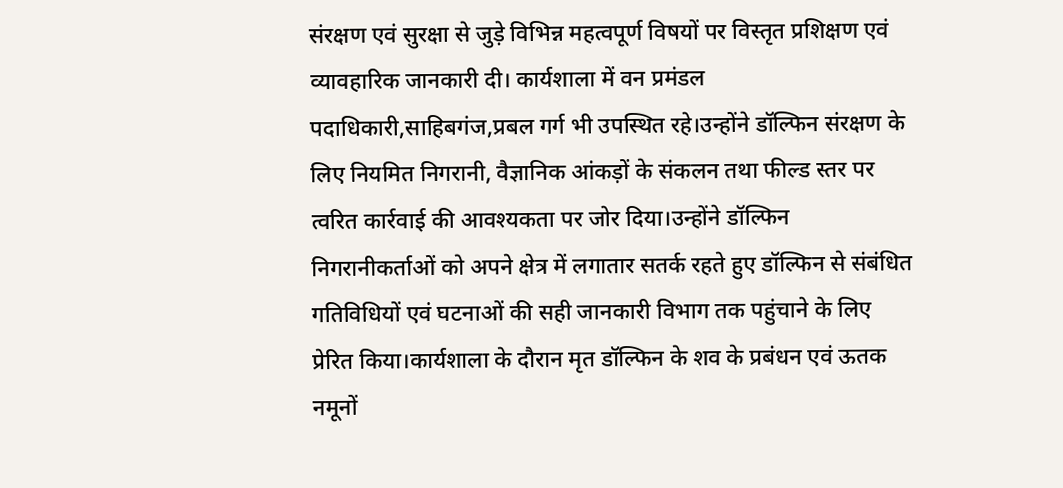संरक्षण एवं सुरक्षा से जुड़े विभिन्न महत्वपूर्ण विषयों पर विस्तृत प्रशिक्षण एवं व्यावहारिक जानकारी दी। कार्यशाला में वन प्रमंडल पदाधिकारी,साहिबगंज,प्रबल गर्ग भी उपस्थित रहे।उन्होंने डॉल्फिन संरक्षण के लिए नियमित निगरानी, वैज्ञानिक आंकड़ों के संकलन तथा फील्ड स्तर पर त्वरित कार्रवाई की आवश्यकता पर जोर दिया।उन्होंने डॉल्फिन निगरानीकर्ताओं को अपने क्षेत्र में लगातार सतर्क रहते हुए डॉल्फिन से संबंधित गतिविधियों एवं घटनाओं की सही जानकारी विभाग तक पहुंचाने के लिए प्रेरित किया।कार्यशाला के दौरान मृत डॉल्फिन के शव के प्रबंधन एवं ऊतक नमूनों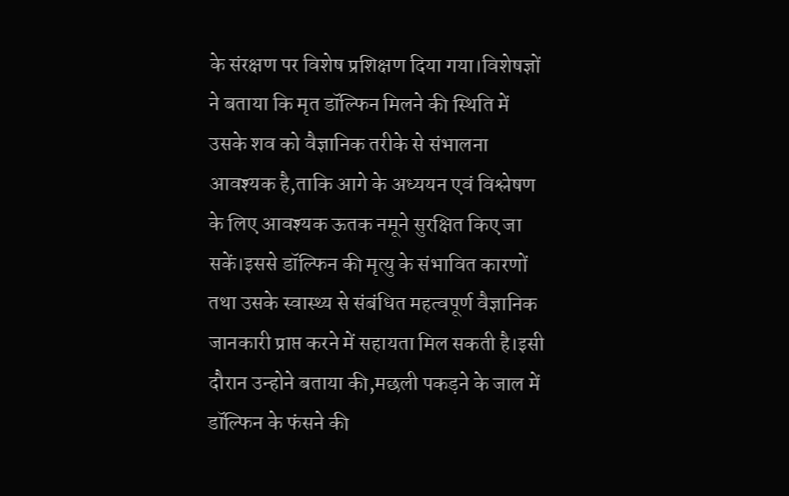के संरक्षण पर विशेष प्रशिक्षण दिया गया।विशेषज्ञों ने बताया कि मृत डॉल्फिन मिलने की स्थिति में उसके शव को वैज्ञानिक तरीके से संभालना आवश्यक है,ताकि आगे के अध्ययन एवं विश्लेषण के लिए आवश्यक ऊतक नमूने सुरक्षित किए जा सकें।इससे डॉल्फिन की मृत्यु के संभावित कारणों तथा उसके स्वास्थ्य से संबंधित महत्वपूर्ण वैज्ञानिक जानकारी प्राप्त करने में सहायता मिल सकती है।इसी दौरान उन्होने बताया की,मछली पकड़ने के जाल में डॉल्फिन के फंसने की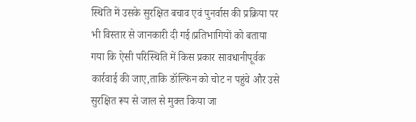स्थिति में उसके सुरक्षित बचाव एवं पुनर्वास की प्रक्रिया पर भी विस्तार से जानकारी दी गई।प्रतिभागियों को बताया गया कि ऐसी परिस्थिति में किस प्रकार सावधानीपूर्वक कार्रवाई की जाए,ताकि डॉल्फिन को चोट न पहुंचे और उसे सुरक्षित रूप से जाल से मुक्त किया जा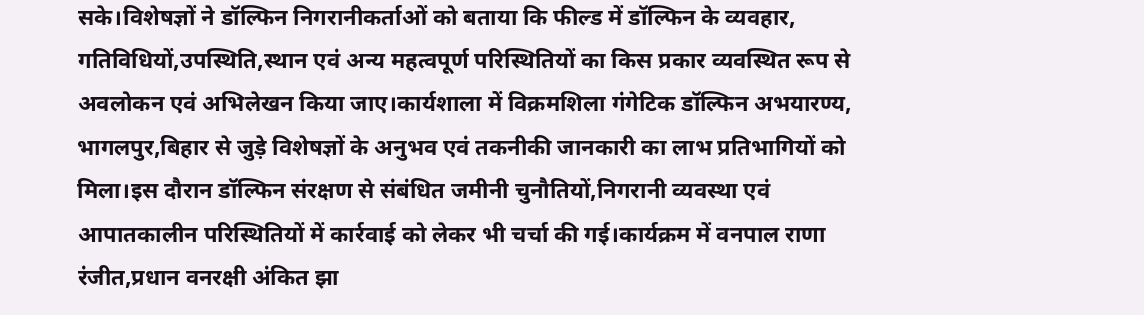सके।विशेषज्ञों ने डॉल्फिन निगरानीकर्ताओं को बताया कि फील्ड में डॉल्फिन के व्यवहार, गतिविधियों,उपस्थिति,स्थान एवं अन्य महत्वपूर्ण परिस्थितियों का किस प्रकार व्यवस्थित रूप से अवलोकन एवं अभिलेखन किया जाए।कार्यशाला में विक्रमशिला गंगेटिक डॉल्फिन अभयारण्य, भागलपुर,बिहार से जुड़े विशेषज्ञों के अनुभव एवं तकनीकी जानकारी का लाभ प्रतिभागियों को मिला।इस दौरान डॉल्फिन संरक्षण से संबंधित जमीनी चुनौतियों,निगरानी व्यवस्था एवं आपातकालीन परिस्थितियों में कार्रवाई को लेकर भी चर्चा की गई।कार्यक्रम में वनपाल राणा रंजीत,प्रधान वनरक्षी अंकित झा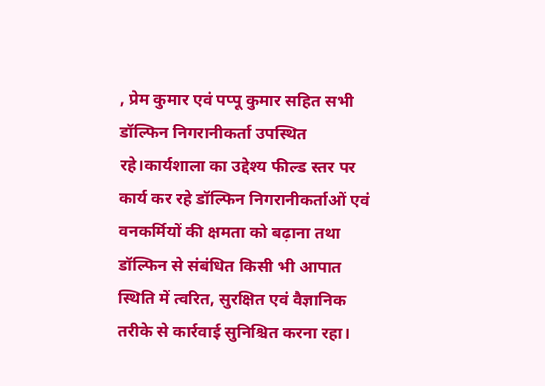, प्रेम कुमार एवं पप्पू कुमार सहित सभी डॉल्फिन निगरानीकर्ता उपस्थित रहे।कार्यशाला का उद्देश्य फील्ड स्तर पर कार्य कर रहे डॉल्फिन निगरानीकर्ताओं एवं वनकर्मियों की क्षमता को बढ़ाना तथा डॉल्फिन से संबंधित किसी भी आपात स्थिति में त्वरित, सुरक्षित एवं वैज्ञानिक तरीके से कार्रवाई सुनिश्चित करना रहा।